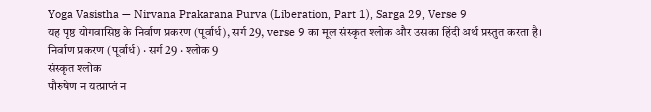Yoga Vasistha — Nirvana Prakarana Purva (Liberation, Part 1), Sarga 29, Verse 9
यह पृष्ठ योगवासिष्ठ के निर्वाण प्रकरण (पूर्वार्ध), सर्ग 29, verse 9 का मूल संस्कृत श्लोक और उसका हिंदी अर्थ प्रस्तुत करता है।
निर्वाण प्रकरण (पूर्वार्ध) · सर्ग 29 · श्लोक 9
संस्कृत श्लोक
पौरुषेण न यत्प्राप्तं न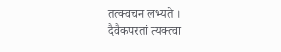तत्क्वचन लभ्यते ।
दैवैकपरतां त्यक्त्वा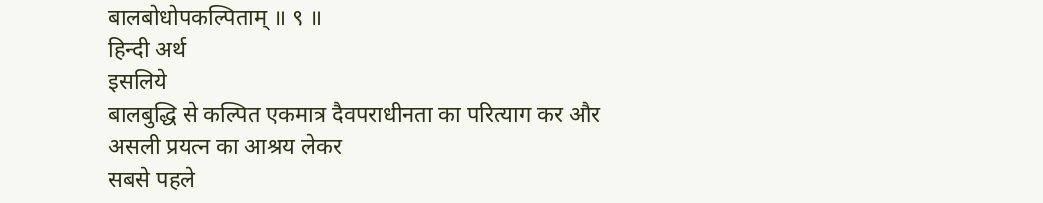बालबोधोपकल्पिताम् ॥ ९ ॥
हिन्दी अर्थ
इसलिये
बालबुद्धि से कल्पित एकमात्र दैवपराधीनता का परित्याग कर और असली प्रयत्न का आश्रय लेकर
सबसे पहले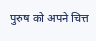पुरुष को अपने चित्त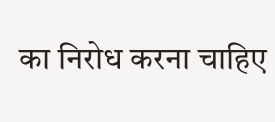का निरोध करना चाहिए